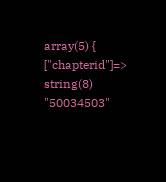array(5) { ["chapterid"]=> string(8) "50034503"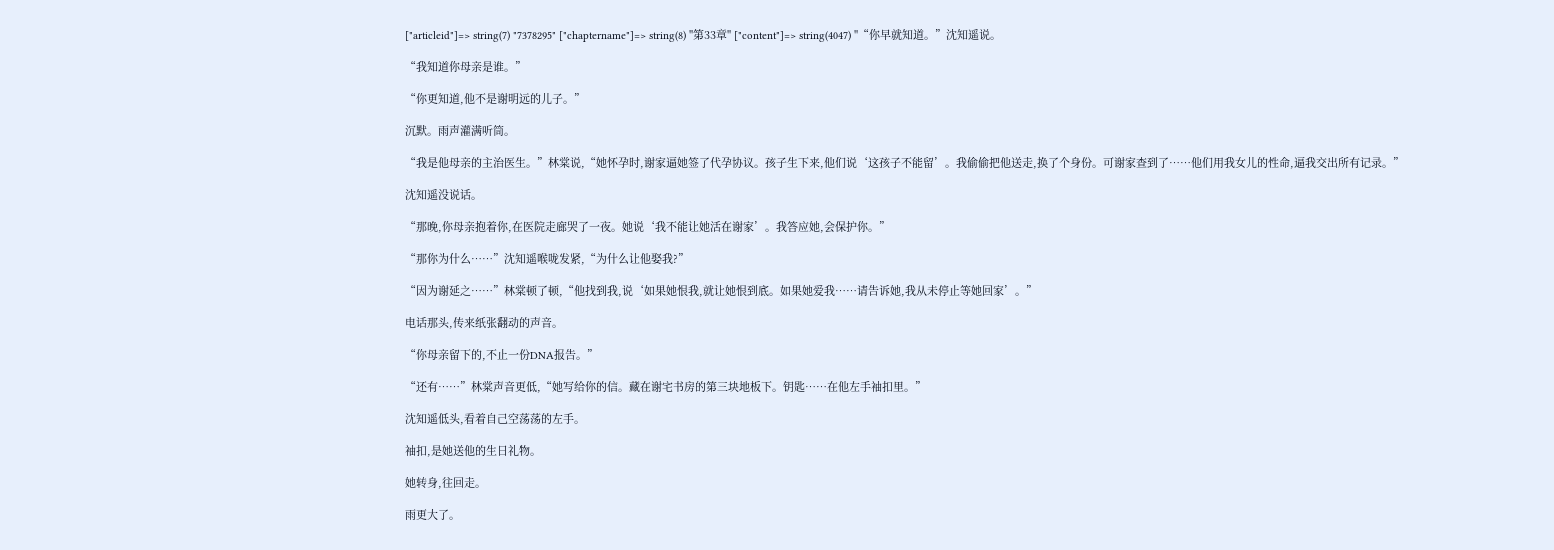["articleid"]=> string(7) "7378295" ["chaptername"]=> string(8) "第33章" ["content"]=> string(4047) "“你早就知道。”沈知遥说。

“我知道你母亲是谁。”

“你更知道,他不是谢明远的儿子。”

沉默。雨声灌满听筒。

“我是他母亲的主治医生。”林棠说,“她怀孕时,谢家逼她签了代孕协议。孩子生下来,他们说‘这孩子不能留’。我偷偷把他送走,换了个身份。可谢家查到了……他们用我女儿的性命,逼我交出所有记录。”

沈知遥没说话。

“那晚,你母亲抱着你,在医院走廊哭了一夜。她说‘我不能让她活在谢家’。我答应她,会保护你。”

“那你为什么……”沈知遥喉咙发紧,“为什么让他娶我?”

“因为谢延之……”林棠顿了顿,“他找到我,说‘如果她恨我,就让她恨到底。如果她爱我……请告诉她,我从未停止等她回家’。”

电话那头,传来纸张翻动的声音。

“你母亲留下的,不止一份DNA报告。”

“还有……”林棠声音更低,“她写给你的信。藏在谢宅书房的第三块地板下。钥匙……在他左手袖扣里。”

沈知遥低头,看着自己空荡荡的左手。

袖扣,是她送他的生日礼物。

她转身,往回走。

雨更大了。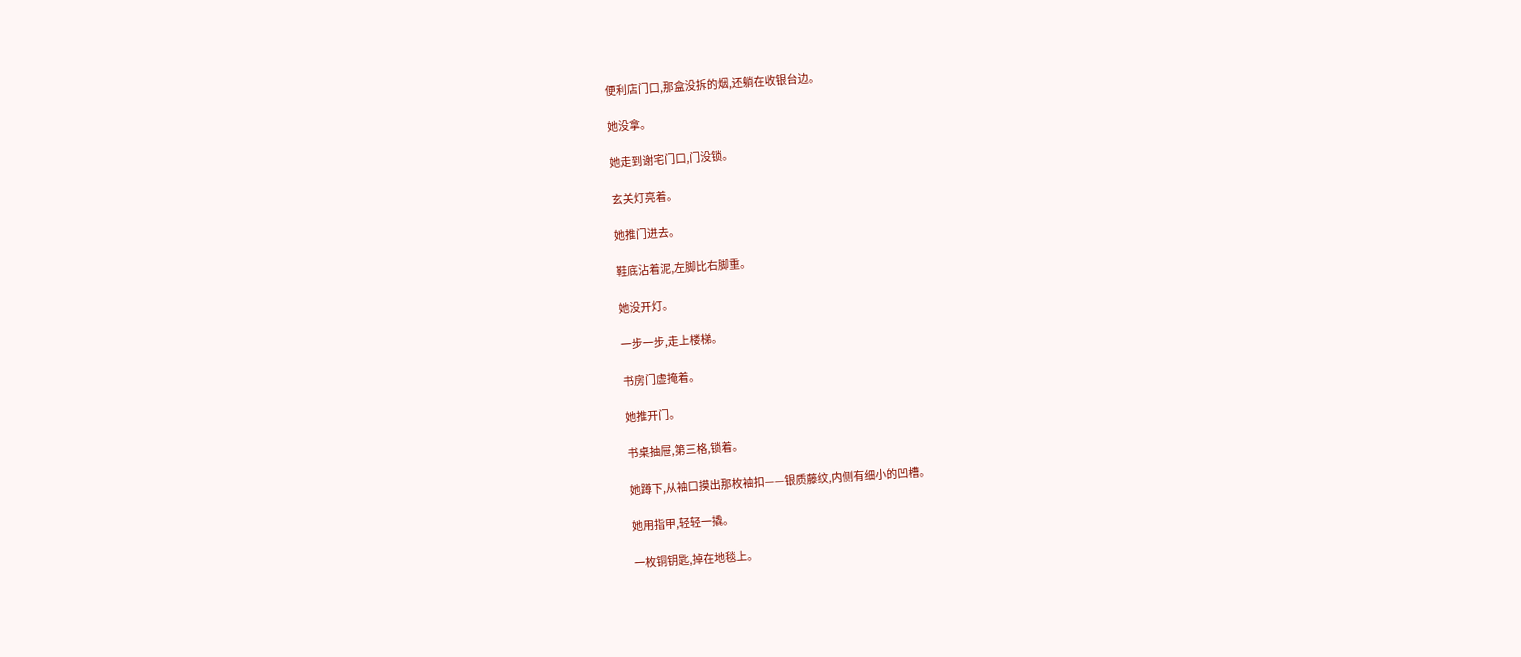便利店门口,那盒没拆的烟,还躺在收银台边。

她没拿。

她走到谢宅门口,门没锁。

玄关灯亮着。

她推门进去。

鞋底沾着泥,左脚比右脚重。

她没开灯。

一步一步,走上楼梯。

书房门虚掩着。

她推开门。

书桌抽屉,第三格,锁着。

她蹲下,从袖口摸出那枚袖扣——银质藤纹,内侧有细小的凹槽。

她用指甲,轻轻一撬。

一枚铜钥匙,掉在地毯上。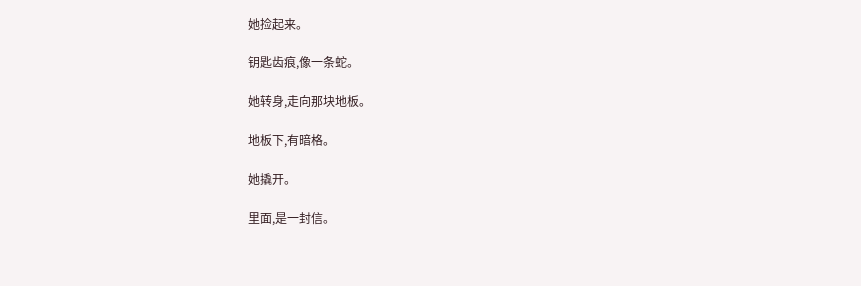她捡起来。

钥匙齿痕,像一条蛇。

她转身,走向那块地板。

地板下,有暗格。

她撬开。

里面,是一封信。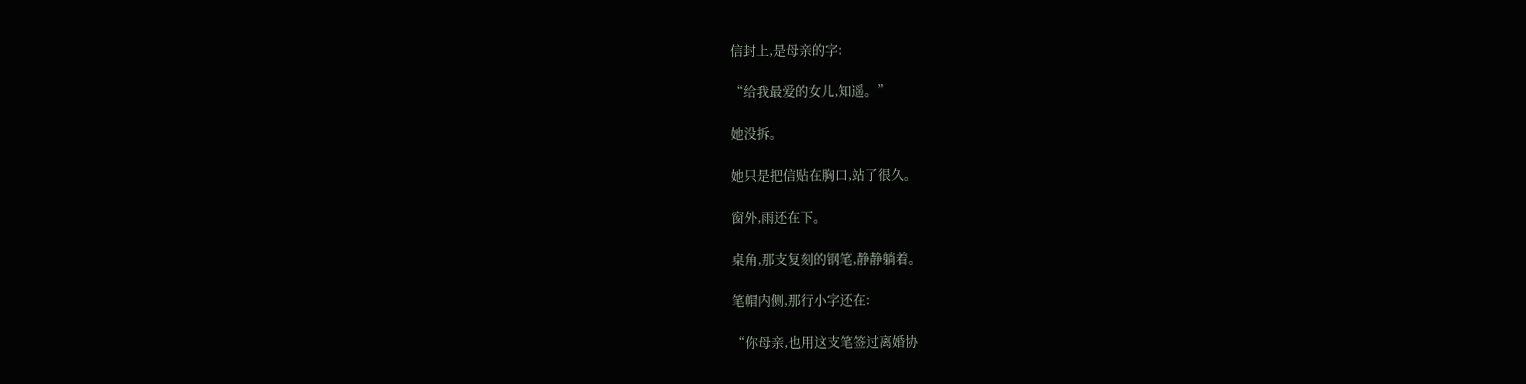信封上,是母亲的字:

“给我最爱的女儿,知遥。”

她没拆。

她只是把信贴在胸口,站了很久。

窗外,雨还在下。

桌角,那支复刻的钢笔,静静躺着。

笔帽内侧,那行小字还在:

“你母亲,也用这支笔签过离婚协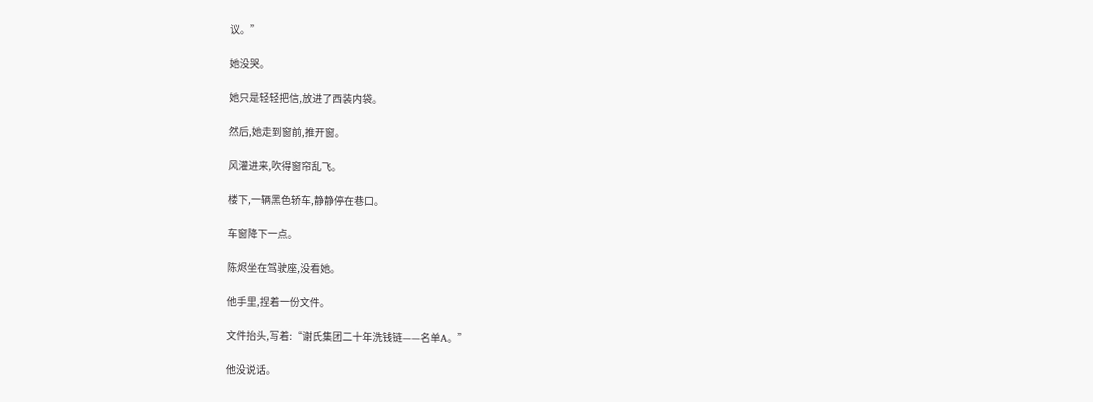议。”

她没哭。

她只是轻轻把信,放进了西装内袋。

然后,她走到窗前,推开窗。

风灌进来,吹得窗帘乱飞。

楼下,一辆黑色轿车,静静停在巷口。

车窗降下一点。

陈烬坐在驾驶座,没看她。

他手里,捏着一份文件。

文件抬头,写着:“谢氏集团二十年洗钱链——名单A。”

他没说话。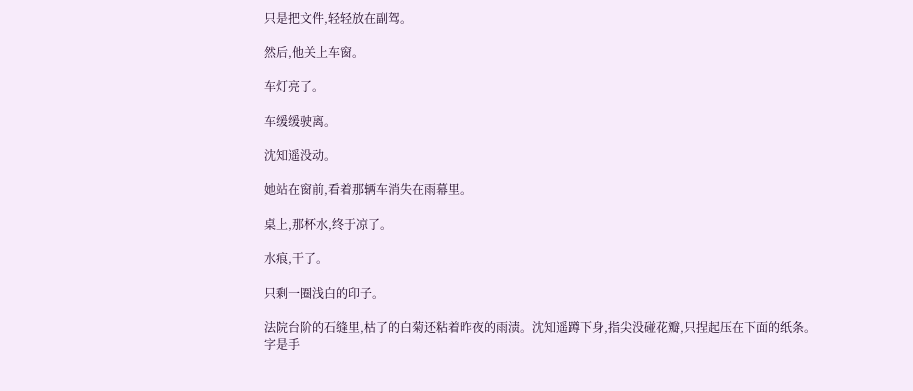只是把文件,轻轻放在副驾。

然后,他关上车窗。

车灯亮了。

车缓缓驶离。

沈知遥没动。

她站在窗前,看着那辆车消失在雨幕里。

桌上,那杯水,终于凉了。

水痕,干了。

只剩一圈浅白的印子。

法院台阶的石缝里,枯了的白菊还粘着昨夜的雨渍。沈知遥蹲下身,指尖没碰花瓣,只捏起压在下面的纸条。字是手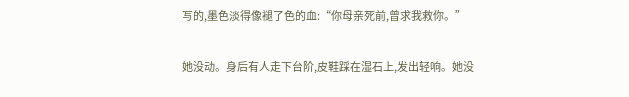写的,墨色淡得像褪了色的血:“你母亲死前,曾求我救你。”

她没动。身后有人走下台阶,皮鞋踩在湿石上,发出轻响。她没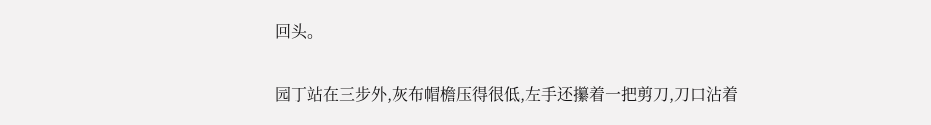回头。

园丁站在三步外,灰布帽檐压得很低,左手还攥着一把剪刀,刀口沾着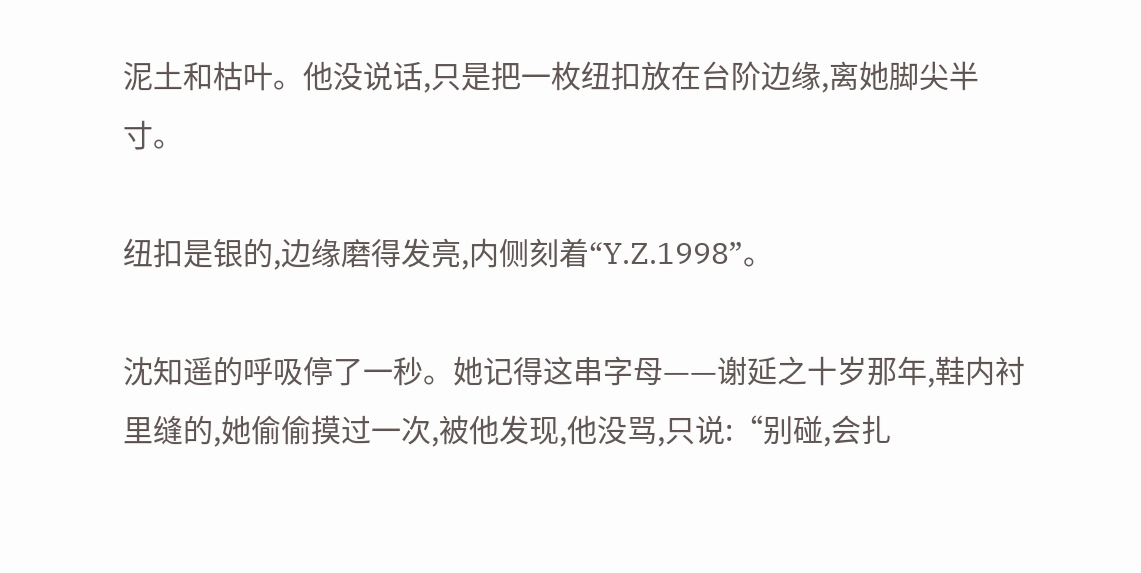泥土和枯叶。他没说话,只是把一枚纽扣放在台阶边缘,离她脚尖半寸。

纽扣是银的,边缘磨得发亮,内侧刻着“Y.Z.1998”。

沈知遥的呼吸停了一秒。她记得这串字母——谢延之十岁那年,鞋内衬里缝的,她偷偷摸过一次,被他发现,他没骂,只说:“别碰,会扎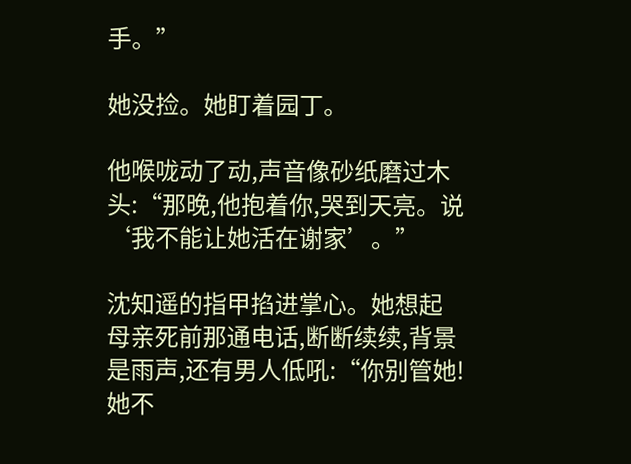手。”

她没捡。她盯着园丁。

他喉咙动了动,声音像砂纸磨过木头:“那晚,他抱着你,哭到天亮。说‘我不能让她活在谢家’。”

沈知遥的指甲掐进掌心。她想起母亲死前那通电话,断断续续,背景是雨声,还有男人低吼:“你别管她!她不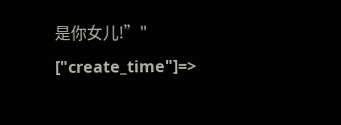是你女儿!”" ["create_time"]=>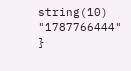string(10) "1787766444" }